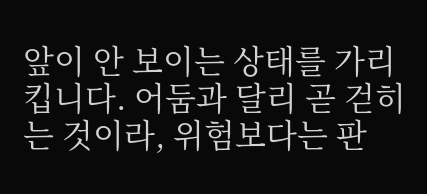앞이 안 보이는 상태를 가리킵니다. 어둠과 달리 곧 걷히는 것이라, 위험보다는 판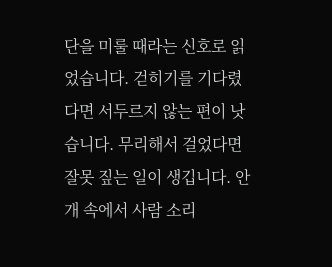단을 미룰 때라는 신호로 읽었습니다. 걷히기를 기다렸다면 서두르지 않는 편이 낫습니다. 무리해서 걸었다면 잘못 짚는 일이 생깁니다. 안개 속에서 사람 소리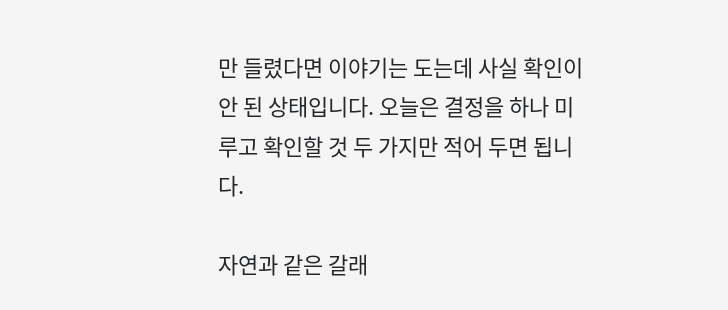만 들렸다면 이야기는 도는데 사실 확인이 안 된 상태입니다. 오늘은 결정을 하나 미루고 확인할 것 두 가지만 적어 두면 됩니다.

자연과 같은 갈래